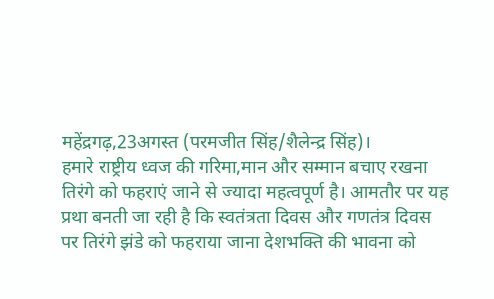महेंद्रगढ़,23अगस्त (परमजीत सिंह/शैलेन्द्र सिंह)।
हमारे राष्ट्रीय ध्वज की गरिमा,मान और सम्मान बचाए रखना तिरंगे को फहराएं जाने से ज्यादा महत्वपूर्ण है। आमतौर पर यह प्रथा बनती जा रही है कि स्वतंत्रता दिवस और गणतंत्र दिवस पर तिरंगे झंडे को फहराया जाना देशभक्ति की भावना को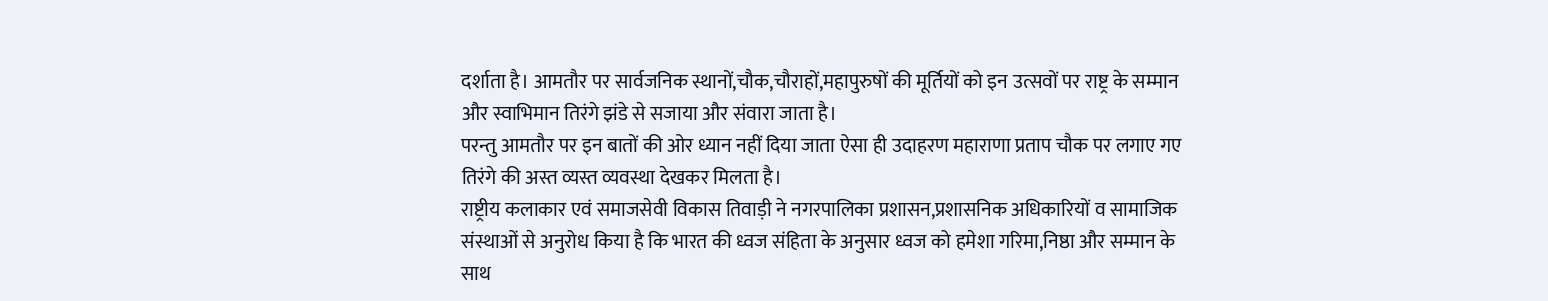दर्शाता है। आमतौर पर सार्वजनिक स्थानों,चौक,चौराहों,महापुरुषों की मूर्तियों को इन उत्सवों पर राष्ट्र के सम्मान और स्वाभिमान तिरंगे झंडे से सजाया और संवारा जाता है।
परन्तु आमतौर पर इन बातों की ओर ध्यान नहीं दिया जाता ऐसा ही उदाहरण महाराणा प्रताप चौक पर लगाए गए तिरंगे की अस्त व्यस्त व्यवस्था देखकर मिलता है।
राष्ट्रीय कलाकार एवं समाजसेवी विकास तिवाड़ी ने नगरपालिका प्रशासन,प्रशासनिक अधिकारियों व सामाजिक संस्थाओं से अनुरोध किया है कि भारत की ध्वज संहिता के अनुसार ध्वज को हमेशा गरिमा,निष्ठा और सम्मान के साथ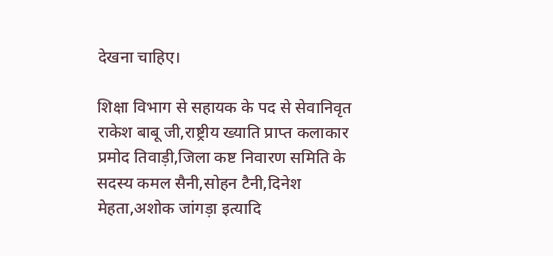देखना चाहिए।

शिक्षा विभाग से सहायक के पद से सेवानिवृत राकेश बाबू जी,राष्ट्रीय ख्याति प्राप्त कलाकार प्रमोद तिवाड़ी,जिला कष्ट निवारण समिति के सदस्य कमल सैनी,सोहन टैनी,दिनेश मेहता,अशोक जांगड़ा इत्यादि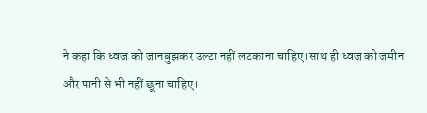ने कहा कि ध्वज को जानबुझकर उल्टा नहीं लटकाना चाहिए।साथ ही ध्वज को जमीन और पानी से भी नहीं छूना चाहिए।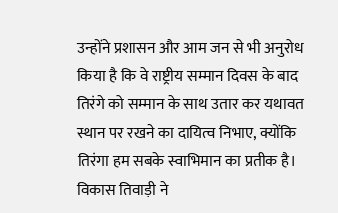उन्होंने प्रशासन और आम जन से भी अनुरोध किया है कि वे राष्ट्रीय सम्मान दिवस के बाद तिरंगे को सम्मान के साथ उतार कर यथावत स्थान पर रखने का दायित्व निभाए, क्योंकि तिरंगा हम सबके स्वाभिमान का प्रतीक है। विकास तिवाड़ी ने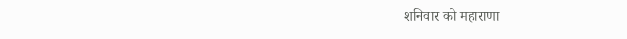शनिवार को महाराणा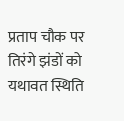प्रताप चौक पर तिरंगे झंडों को यथावत स्थिति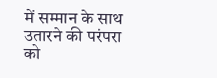में सम्मान के साथ उतारने की परंपरा को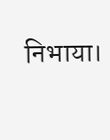निभाया।